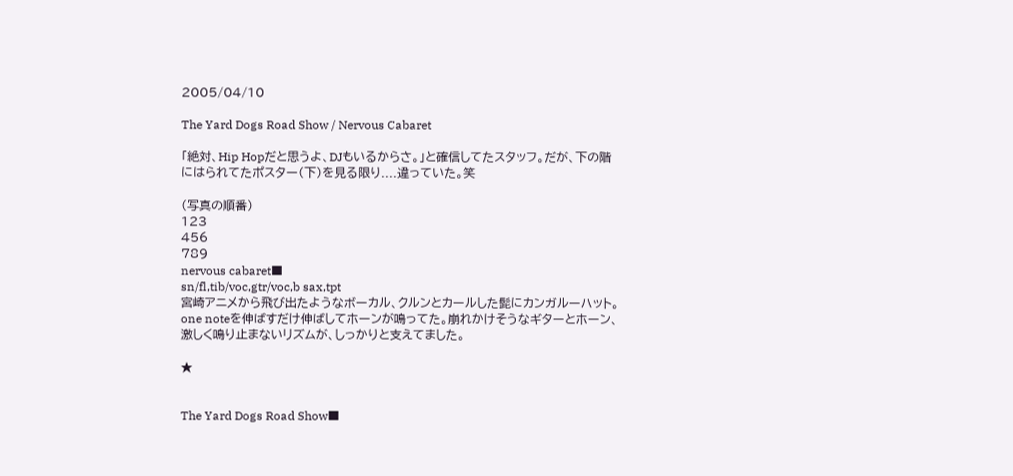2005/04/10

The Yard Dogs Road Show / Nervous Cabaret

「絶対、Hip Hopだと思うよ、DJもいるからさ。」と確信してたスタッフ。だが、下の階
にはられてたポスター(下)を見る限り....違っていた。笑

(写真の順番)
123
456
789
nervous cabaret■
sn/fl,tib/voc,gtr/voc,b sax,tpt
宮崎アニメから飛び出たようなボーカル、クルンとカールした髭にカンガルーハット。
one noteを伸ばすだけ伸ばしてホーンが鳴ってた。崩れかけそうなギターとホーン、
激しく鳴り止まないリズムが、しっかりと支えてました。

★


The Yard Dogs Road Show■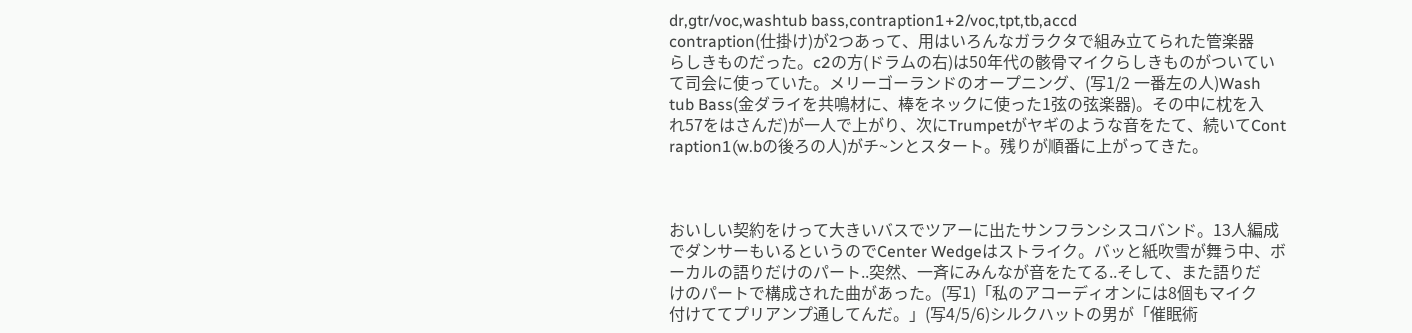dr,gtr/voc,washtub bass,contraption1+2/voc,tpt,tb,accd
contraption(仕掛け)が2つあって、用はいろんなガラクタで組み立てられた管楽器
らしきものだった。c2の方(ドラムの右)は50年代の骸骨マイクらしきものがついてい
て司会に使っていた。メリーゴーランドのオープニング、(写1/2 一番左の人)Wash
tub Bass(金ダライを共鳴材に、棒をネックに使った1弦の弦楽器)。その中に枕を入
れ57をはさんだ)が一人で上がり、次にTrumpetがヤギのような音をたて、続いてCont
raption1(w.bの後ろの人)がチ~ンとスタート。残りが順番に上がってきた。



おいしい契約をけって大きいバスでツアーに出たサンフランシスコバンド。13人編成
でダンサーもいるというのでCenter Wedgeはストライク。バッと紙吹雪が舞う中、ボ
ーカルの語りだけのパート..突然、一斉にみんなが音をたてる..そして、また語りだ
けのパートで構成された曲があった。(写1)「私のアコーディオンには8個もマイク
付けててプリアンプ通してんだ。」(写4/5/6)シルクハットの男が「催眠術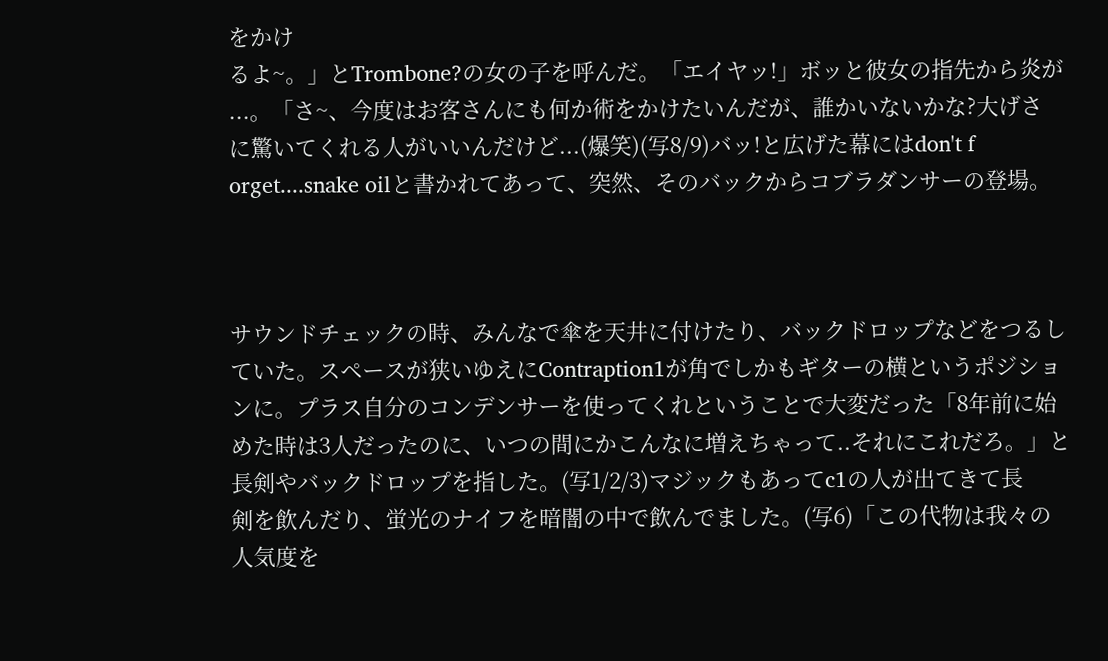をかけ
るよ~。」とTrombone?の女の子を呼んだ。「エイヤッ!」ボッと彼女の指先から炎が
...。「さ~、今度はお客さんにも何か術をかけたいんだが、誰かいないかな?大げさ
に驚いてくれる人がいいんだけど...(爆笑)(写8/9)バッ!と広げた幕にはdon't f
orget....snake oilと書かれてあって、突然、そのバックからコブラダンサーの登場。



サウンドチェックの時、みんなで傘を天井に付けたり、バックドロップなどをつるし
ていた。スペースが狭いゆえにContraption1が角でしかもギターの横というポジショ
ンに。プラス自分のコンデンサーを使ってくれということで大変だった「8年前に始
めた時は3人だったのに、いつの間にかこんなに増えちゃって..それにこれだろ。」と
長剣やバックドロップを指した。(写1/2/3)マジックもあってc1の人が出てきて長
剣を飲んだり、蛍光のナイフを暗闇の中で飲んでました。(写6)「この代物は我々の
人気度を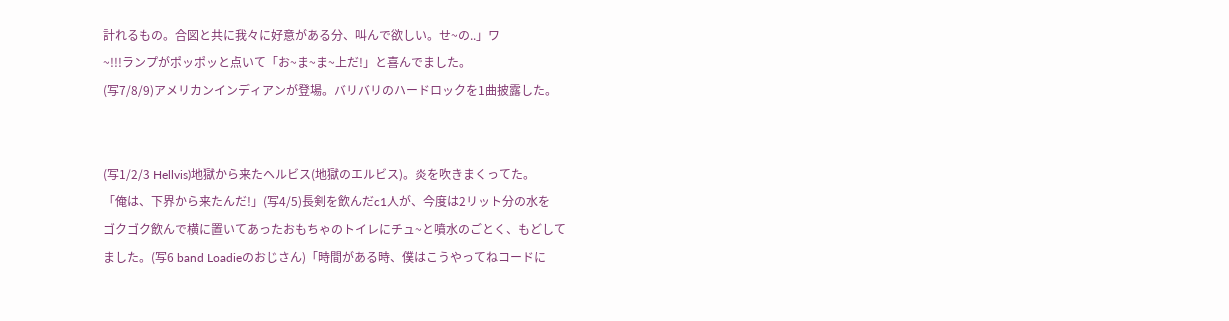計れるもの。合図と共に我々に好意がある分、叫んで欲しい。せ~の..」ワ
~!!!ランプがポッポッと点いて「お~ま~ま~上だ!」と喜んでました。
(写7/8/9)アメリカンインディアンが登場。バリバリのハードロックを1曲披露した。


(写1/2/3 Hellvis)地獄から来たヘルビス(地獄のエルビス)。炎を吹きまくってた。
「俺は、下界から来たんだ!」(写4/5)長剣を飲んだc1人が、今度は2リット分の水を
ゴクゴク飲んで横に置いてあったおもちゃのトイレにチュ~と噴水のごとく、もどして
ました。(写6 band Loadieのおじさん)「時間がある時、僕はこうやってねコードに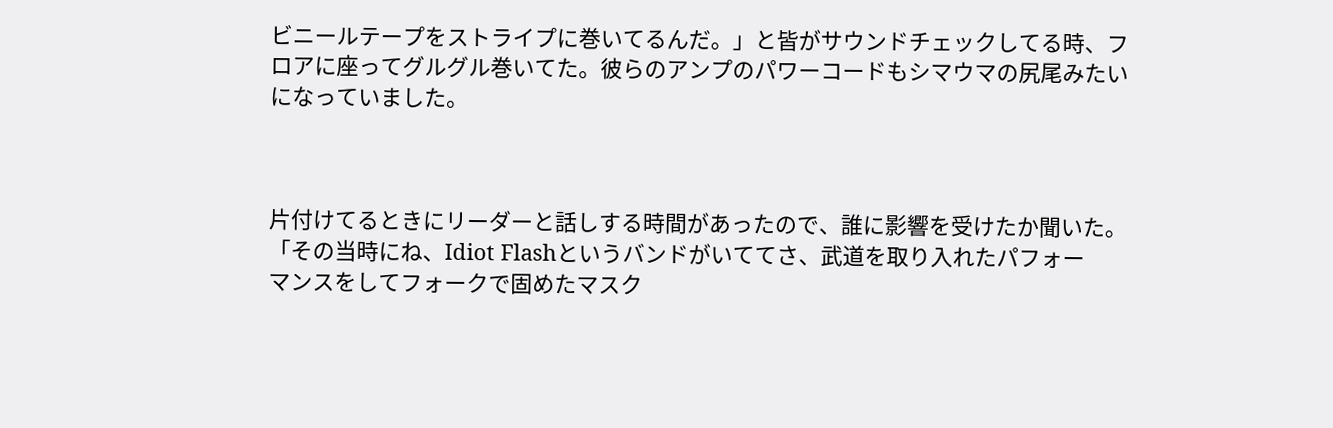ビニールテープをストライプに巻いてるんだ。」と皆がサウンドチェックしてる時、フ
ロアに座ってグルグル巻いてた。彼らのアンプのパワーコードもシマウマの尻尾みたい
になっていました。



片付けてるときにリーダーと話しする時間があったので、誰に影響を受けたか聞いた。
「その当時にね、Idiot Flashというバンドがいててさ、武道を取り入れたパフォー
マンスをしてフォークで固めたマスク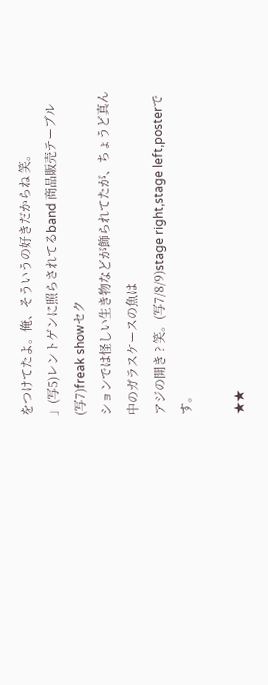をつけてたよ。俺、そういうの好きだからね 笑。
」(写5)レントゲンに照らされてるband 商品販売テーブル(写7)freak showセク
ションでは怪しい生き物などが飾られてたが、ちょうど真ん中のガラスケースの魚は
アジの開き ? 笑。(写7/8/9)stage right,stage left,posterです。

★★